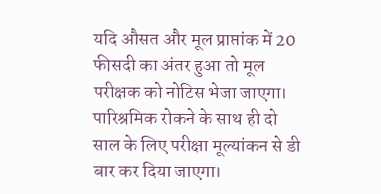यदि औसत और मूल प्राप्तांक में 20 फीसदी का अंतर हुआ तो मूल परीक्षक को नोटिस भेजा जाएगा। पारिश्रमिक रोकने के साथ ही दो साल के लिए परीक्षा मूल्यांकन से डी बार कर दिया जाएगा।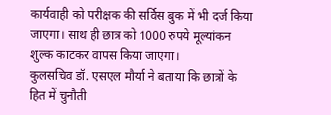कार्यवाही को परीक्षक की सर्विस बुक में भी दर्ज किया जाएगा। साथ ही छात्र को 1000 रुपये मूल्यांकन शुल्क काटकर वापस किया जाएगा।
कुलसचिव डॉ. एसएल मौर्या ने बताया कि छात्रों के हित में चुनौती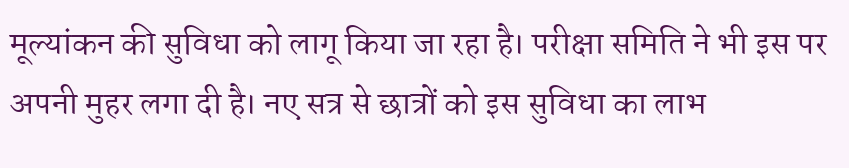मूल्यांकन की सुविधा को लागू किया जा रहा है। परीक्षा समिति ने भी इस पर अपनी मुहर लगा दी है। नए सत्र से छात्रों को इस सुविधा का लाभ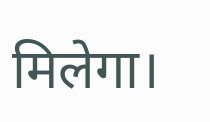मिलेगा।